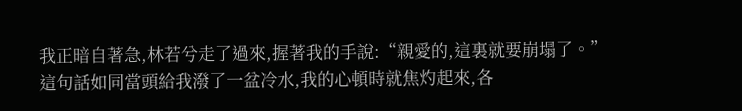我正暗自著急,林若兮走了過來,握著我的手說:“親愛的,這裏就要崩塌了。”
這句話如同當頭給我潑了一盆冷水,我的心頓時就焦灼起來,各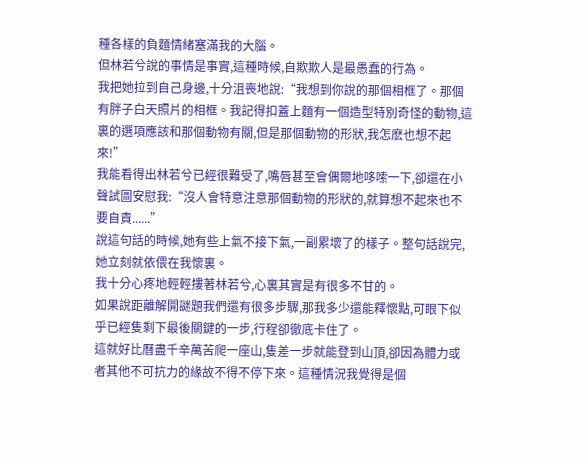種各樣的負麵情緒塞滿我的大腦。
但林若兮說的事情是事實,這種時候,自欺欺人是最愚蠢的行為。
我把她拉到自己身邊,十分沮喪地說:“我想到你說的那個相框了。那個有胖子白天照片的相框。我記得扣蓋上麵有一個造型特別奇怪的動物,這裏的選項應該和那個動物有關,但是那個動物的形狀,我怎麽也想不起來!”
我能看得出林若兮已經很難受了,嘴唇甚至會偶爾地哆嗦一下,卻還在小聲試圖安慰我:“沒人會特意注意那個動物的形狀的,就算想不起來也不要自責......”
說這句話的時候,她有些上氣不接下氣,一副累壞了的樣子。整句話說完,她立刻就依偎在我懷裏。
我十分心疼地輕輕摟著林若兮,心裏其實是有很多不甘的。
如果說距離解開謎題我們還有很多步驟,那我多少還能釋懷點,可眼下似乎已經隻剩下最後關鍵的一步,行程卻徹底卡住了。
這就好比曆盡千辛萬苦爬一座山,隻差一步就能登到山頂,卻因為體力或者其他不可抗力的緣故不得不停下來。這種情況我覺得是個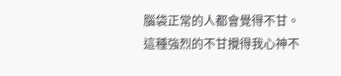腦袋正常的人都會覺得不甘。
這種強烈的不甘攪得我心神不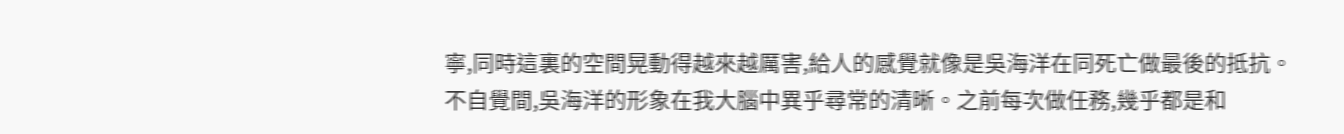寧,同時這裏的空間晃動得越來越厲害,給人的感覺就像是吳海洋在同死亡做最後的抵抗。
不自覺間,吳海洋的形象在我大腦中異乎尋常的清晰。之前每次做任務,幾乎都是和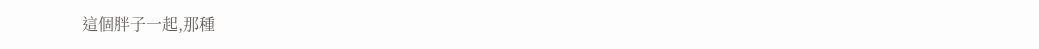這個胖子一起,那種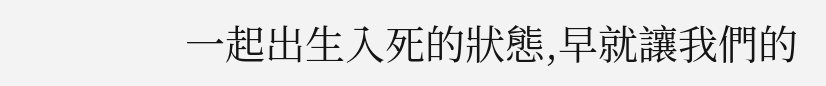一起出生入死的狀態,早就讓我們的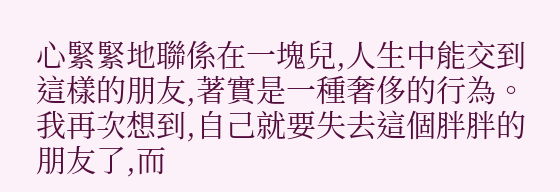心緊緊地聯係在一塊兒,人生中能交到這樣的朋友,著實是一種奢侈的行為。
我再次想到,自己就要失去這個胖胖的朋友了,而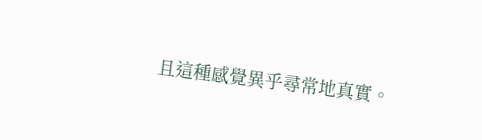且這種感覺異乎尋常地真實。